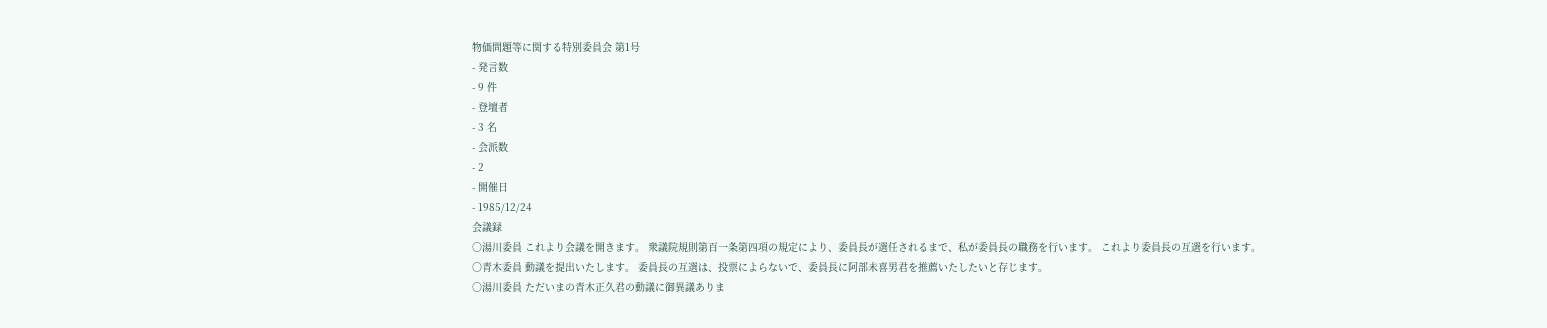物価問題等に関する特別委員会 第1号
- 発言数
- 9 件
- 登壇者
- 3 名
- 会派数
- 2
- 開催日
- 1985/12/24
会議録
○湯川委員 これより会議を開きます。 衆議院規則第百一条第四項の規定により、委員長が選任されるまで、私が委員長の職務を行います。 これより委員長の互選を行います。
○青木委員 動議を提出いたします。 委員長の互選は、投票によらないで、委員長に阿部未喜男君を推薦いたしたいと存じます。
○湯川委員 ただいまの青木正久君の動議に御異議ありま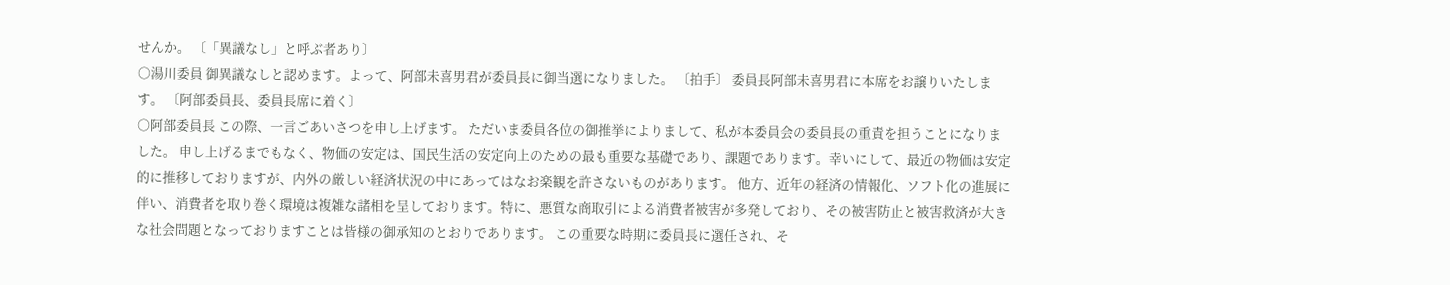せんか。 〔「異議なし」と呼ぶ者あり〕
○湯川委員 御異議なしと認めます。よって、阿部未喜男君が委員長に御当選になりました。 〔拍手〕 委員長阿部未喜男君に本席をお譲りいたします。 〔阿部委員長、委員長席に着く〕
○阿部委員長 この際、一言ごあいさつを申し上げます。 ただいま委員各位の御推挙によりまして、私が本委員会の委員長の重責を担うことになりました。 申し上げるまでもなく、物価の安定は、国民生活の安定向上のための最も重要な基礎であり、課題であります。幸いにして、最近の物価は安定的に推移しておりますが、内外の厳しい経済状況の中にあってはなお楽観を許さないものがあります。 他方、近年の経済の情報化、ソフト化の進展に伴い、消費者を取り巻く環境は複雑な諸相を呈しております。特に、悪質な商取引による消費者被害が多発しており、その被害防止と被害救済が大きな社会問題となっておりますことは皆様の御承知のとおりであります。 この重要な時期に委員長に選任され、そ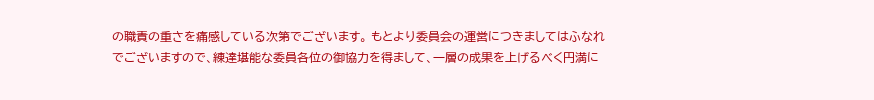の職責の重さを痛感している次第でございます。 もとより委員会の運営につきましてはふなれでございますので、練達堪能な委員各位の御協力を得まして、一層の成果を上げるべく円満に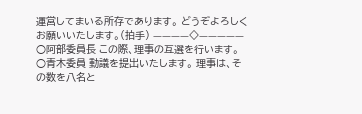運営してまいる所存であります。 どうぞよろしくお願いいたします。(拍手) ————◇—————
○阿部委員長 この際、理事の互選を行います。
○青木委員 動議を提出いたします。 理事は、その数を八名と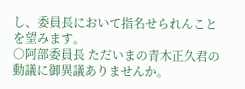し、委員長において指名せられんことを望みます。
○阿部委員長 ただいまの青木正久君の動議に御異議ありませんか。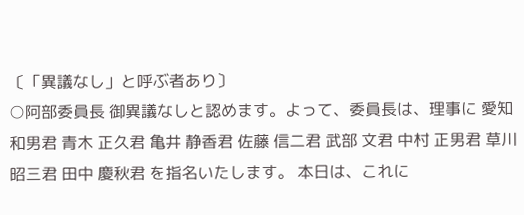〔「異議なし」と呼ぶ者あり〕
○阿部委員長 御異議なしと認めます。よって、委員長は、理事に 愛知 和男君 青木 正久君 亀井 静香君 佐藤 信二君 武部 文君 中村 正男君 草川 昭三君 田中 慶秋君 を指名いたします。 本日は、これに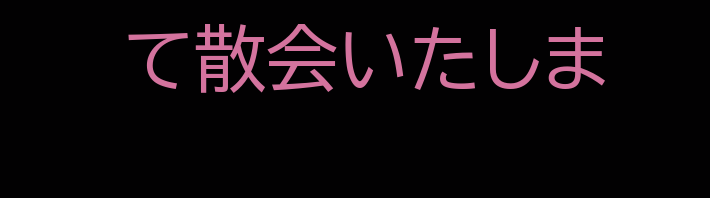て散会いたしま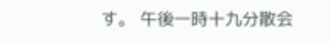す。 午後一時十九分散会